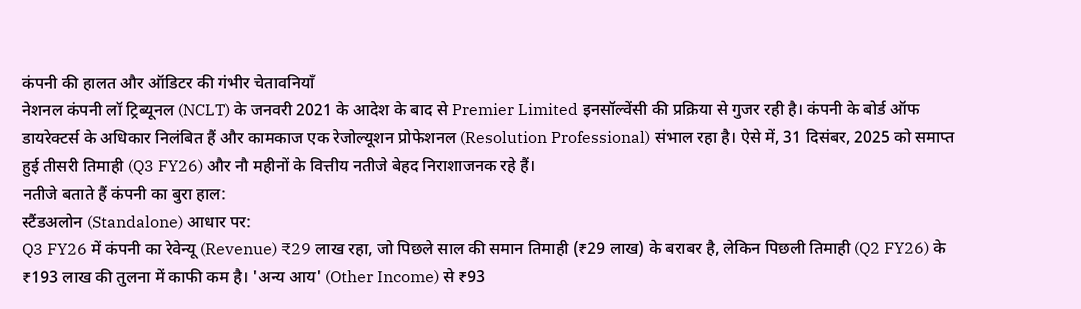कंपनी की हालत और ऑडिटर की गंभीर चेतावनियाँ
नेशनल कंपनी लॉ ट्रिब्यूनल (NCLT) के जनवरी 2021 के आदेश के बाद से Premier Limited इनसॉल्वेंसी की प्रक्रिया से गुजर रही है। कंपनी के बोर्ड ऑफ डायरेक्टर्स के अधिकार निलंबित हैं और कामकाज एक रेजोल्यूशन प्रोफेशनल (Resolution Professional) संभाल रहा है। ऐसे में, 31 दिसंबर, 2025 को समाप्त हुई तीसरी तिमाही (Q3 FY26) और नौ महीनों के वित्तीय नतीजे बेहद निराशाजनक रहे हैं।
नतीजे बताते हैं कंपनी का बुरा हाल:
स्टैंडअलोन (Standalone) आधार पर:
Q3 FY26 में कंपनी का रेवेन्यू (Revenue) ₹29 लाख रहा, जो पिछले साल की समान तिमाही (₹29 लाख) के बराबर है, लेकिन पिछली तिमाही (Q2 FY26) के ₹193 लाख की तुलना में काफी कम है। 'अन्य आय' (Other Income) से ₹93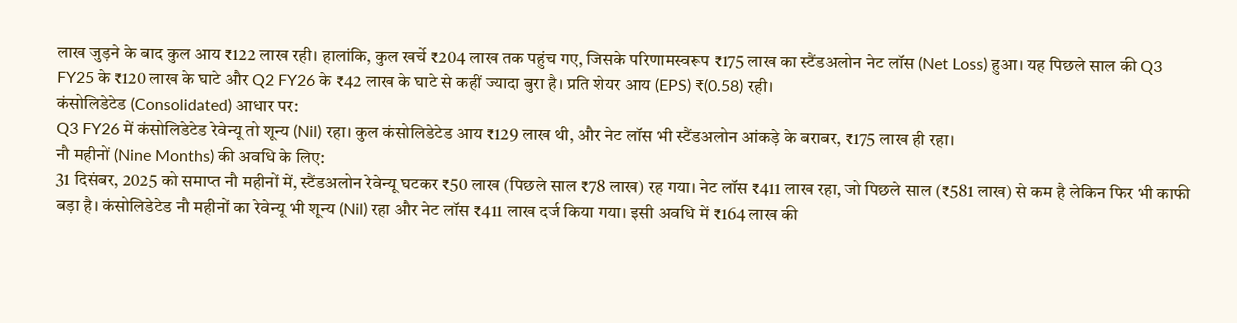लाख जुड़ने के बाद कुल आय ₹122 लाख रही। हालांकि, कुल खर्चे ₹204 लाख तक पहुंच गए, जिसके परिणामस्वरूप ₹175 लाख का स्टैंडअलोन नेट लॉस (Net Loss) हुआ। यह पिछले साल की Q3 FY25 के ₹120 लाख के घाटे और Q2 FY26 के ₹42 लाख के घाटे से कहीं ज्यादा बुरा है। प्रति शेयर आय (EPS) ₹(0.58) रही।
कंसोलिडेटेड (Consolidated) आधार पर:
Q3 FY26 में कंसोलिडेटेड रेवेन्यू तो शून्य (Nil) रहा। कुल कंसोलिडेटेड आय ₹129 लाख थी, और नेट लॉस भी स्टैंडअलोन आंकड़े के बराबर, ₹175 लाख ही रहा।
नौ महीनों (Nine Months) की अवधि के लिए:
31 दिसंबर, 2025 को समाप्त नौ महीनों में, स्टैंडअलोन रेवेन्यू घटकर ₹50 लाख (पिछले साल ₹78 लाख) रह गया। नेट लॉस ₹411 लाख रहा, जो पिछले साल (₹581 लाख) से कम है लेकिन फिर भी काफी बड़ा है। कंसोलिडेटेड नौ महीनों का रेवेन्यू भी शून्य (Nil) रहा और नेट लॉस ₹411 लाख दर्ज किया गया। इसी अवधि में ₹164 लाख की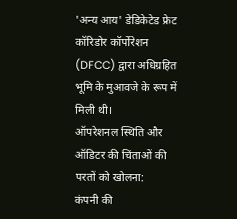'अन्य आय' डेडिकेटेड फ्रेट कॉरिडोर कॉर्पोरेशन (DFCC) द्वारा अधिग्रहित भूमि के मुआवजे के रूप में मिली थी।
ऑपरेशनल स्थिति और ऑडिटर की चिंताओं की परतों को खोलना:
कंपनी की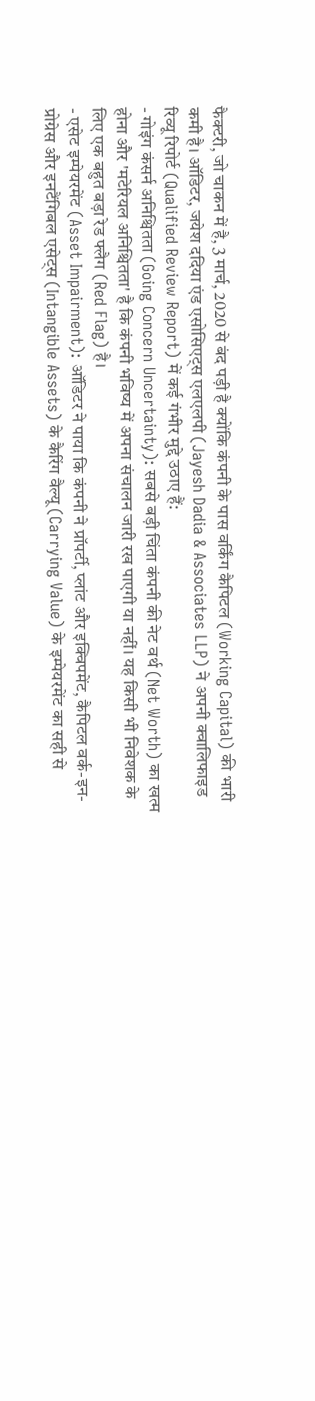फैक्टरी, जो चाकन में है, 3 मार्च, 2020 से बंद पड़ी है क्योंकि कंपनी के पास वर्किंग कैपिटल (Working Capital) की भारी कमी है। ऑडिटर, जयेश ददिया एंड एसोसिएट्स एलएलपी (Jayesh Dadia & Associates LLP) ने अपनी क्वालिफाइड रिव्यू रिपोर्ट (Qualified Review Report) में कई गंभीर मुद्दे उठाए हैं:
- गोइंग कंसर्न अनिश्चितता (Going Concern Uncertainty): सबसे बड़ी चिंता कंपनी की नेट वर्थ (Net Worth) का खत्म होना और 'मटेरियल अनिश्चितता' है कि कंपनी भविष्य में अपना संचालन जारी रख पाएगी या नहीं। यह किसी भी निवेशक के लिए एक बहुत बड़ा रेड फ्लैग (Red Flag) है।
- एसेट इम्पेयरमेंट (Asset Impairment): ऑडिटर ने पाया कि कंपनी ने प्रॉपर्टी, प्लांट और इक्विपमेंट, कैपिटल वर्क-इन-प्रोग्रेस और इनटैंगिबल एसेट्स (Intangible Assets) के कैरिंग वैल्यू (Carrying Value) के इम्पेयरमेंट का सही से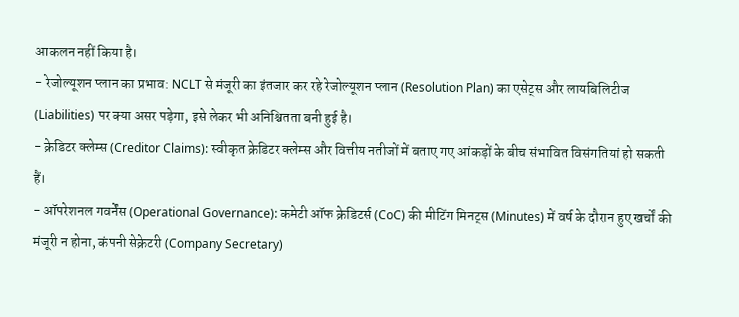आकलन नहीं किया है।
- रेजोल्यूशन प्लान का प्रभाव: NCLT से मंजूरी का इंतजार कर रहे रेजोल्यूशन प्लान (Resolution Plan) का एसेट्स और लायबिलिटीज (Liabilities) पर क्या असर पड़ेगा, इसे लेकर भी अनिश्चितता बनी हुई है।
- क्रेडिटर क्लेम्स (Creditor Claims): स्वीकृत क्रेडिटर क्लेम्स और वित्तीय नतीजों में बताए गए आंकड़ों के बीच संभावित विसंगतियां हो सकती हैं।
- ऑपरेशनल गवर्नेंस (Operational Governance): कमेटी ऑफ क्रेडिटर्स (CoC) की मीटिंग मिनट्स (Minutes) में वर्ष के दौरान हुए खर्चों की मंजूरी न होना, कंपनी सेक्रेटरी (Company Secretary)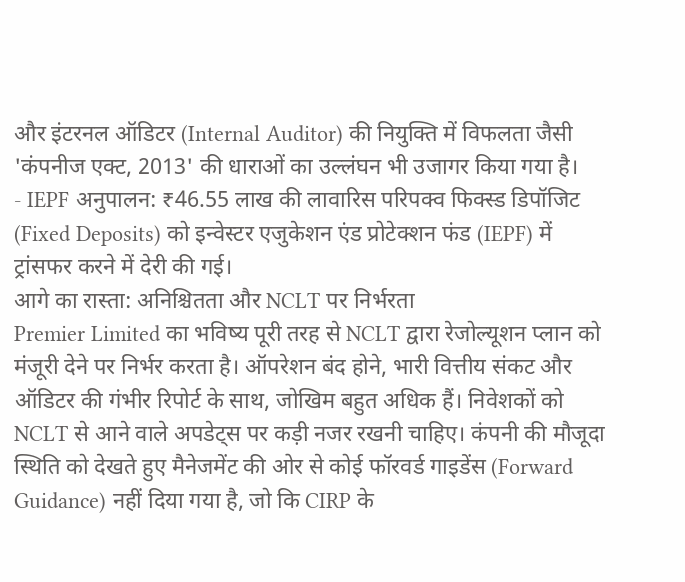और इंटरनल ऑडिटर (Internal Auditor) की नियुक्ति में विफलता जैसी 'कंपनीज एक्ट, 2013' की धाराओं का उल्लंघन भी उजागर किया गया है।
- IEPF अनुपालन: ₹46.55 लाख की लावारिस परिपक्व फिक्स्ड डिपॉजिट (Fixed Deposits) को इन्वेस्टर एजुकेशन एंड प्रोटेक्शन फंड (IEPF) में ट्रांसफर करने में देरी की गई।
आगे का रास्ता: अनिश्चितता और NCLT पर निर्भरता
Premier Limited का भविष्य पूरी तरह से NCLT द्वारा रेजोल्यूशन प्लान को मंजूरी देने पर निर्भर करता है। ऑपरेशन बंद होने, भारी वित्तीय संकट और ऑडिटर की गंभीर रिपोर्ट के साथ, जोखिम बहुत अधिक हैं। निवेशकों को NCLT से आने वाले अपडेट्स पर कड़ी नजर रखनी चाहिए। कंपनी की मौजूदा स्थिति को देखते हुए मैनेजमेंट की ओर से कोई फॉरवर्ड गाइडेंस (Forward Guidance) नहीं दिया गया है, जो कि CIRP के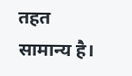तहत सामान्य है।